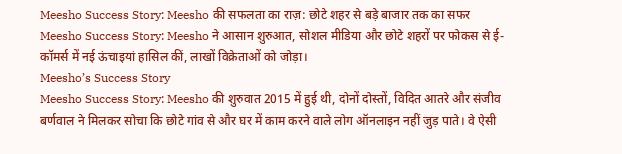Meesho Success Story: Meesho की सफलता का राज़: छोटे शहर से बड़े बाजार तक का सफर
Meesho Success Story: Meesho ने आसान शुरुआत, सोशल मीडिया और छोटे शहरों पर फोकस से ई-कॉमर्स में नई ऊंचाइयां हासिल कीं, लाखों विक्रेताओं को जोड़ा।
Meesho’s Success Story
Meesho Success Story: Meesho की शुरुवात 2015 में हुई थी, दोनों दोस्तों, विदित आतरे और संजीव बर्णवाल ने मिलकर सोचा कि छोटे गांव से और घर में काम करने वाले लोग ऑनलाइन नहीं जुड़ पाते। वे ऐसी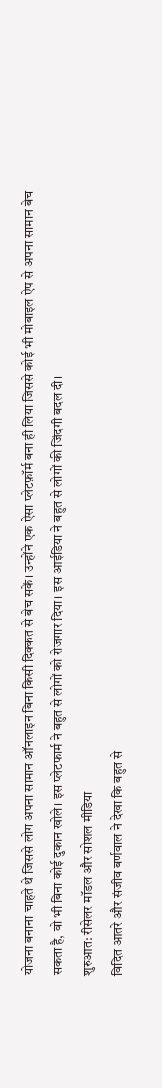योजना बनाना चाहते थे जिससे लोग अपना सामान ऑनलाइन बिना किसी दिक्कत से बेच सकें। उन्होंने एक ऐसा प्लेटफ़ॉर्म बना ही लिया जिससे कोई भी मोबाइल ऐप से अपना सामान बेच सकता है, वो भी बिना कोई दुकान खोले। इस प्लेटफार्म ने बहुत से लोगों को रोजगार दिया। इस आईडिया ने बहुत से लोगों की जिंदगी बदल दी।
शुरुआत: रीसेलर मॉडल और सोशल मीडिया
विदित आतरे और संजीव बर्णवाल ने देखा कि बहुत से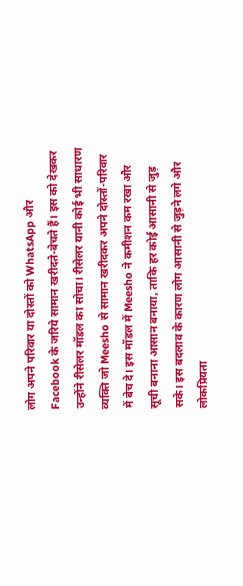लोग अपने परिवार या दोस्तों को WhatsApp और Facebook के जरिये सामान खरीदते-बेचते हैं। इस को देखकर उन्होंने रीसेलर मॉडल का सोचा। रीसेलर यानी कोई भी साधारण व्यक्ति जो Meesho से सामान खरीदकर अपने दोस्तों-परिवार में बेच दे। इस मॉडल में Meesho ने कमीशन कम रखा और सूची बनाना आसान बनाया, ताकि हर कोई आसानी से जुड़ सके। इस बदलाव के कारण लोग आसानी से जुड़ने लगे और लोकप्रियता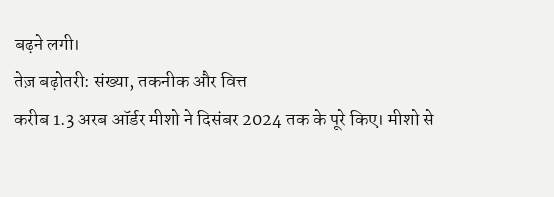बढ़ने लगी।
तेज़ बढ़ोतरी: संख्या, तकनीक और वित्त
करीब 1.3 अरब ऑर्डर मीशो ने दिसंबर 2024 तक के पूरे किए। मीशो से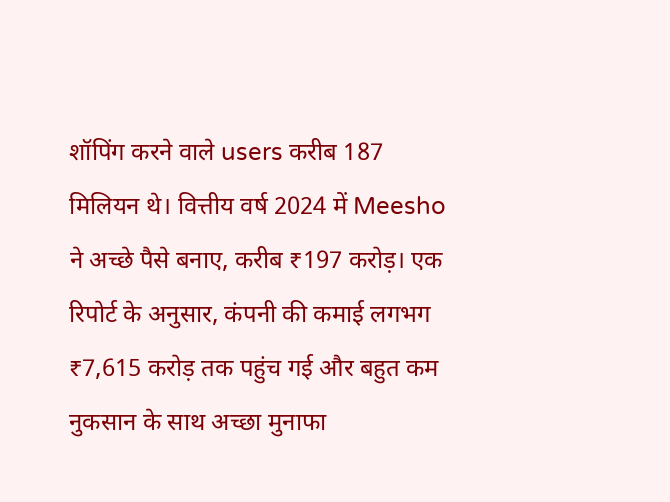शॉपिंग करने वाले users करीब 187 मिलियन थे। वित्तीय वर्ष 2024 में Meesho ने अच्छे पैसे बनाए, करीब ₹197 करोड़। एक रिपोर्ट के अनुसार, कंपनी की कमाई लगभग ₹7,615 करोड़ तक पहुंच गई और बहुत कम नुकसान के साथ अच्छा मुनाफा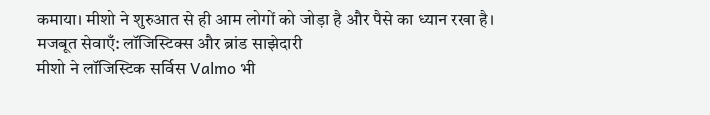कमाया। मीशो ने शुरुआत से ही आम लोगों को जोड़ा है और पैसे का ध्यान रखा है।
मजबूत सेवाएँ: लॉजिस्टिक्स और ब्रांड साझेदारी
मीशो ने लॉजिस्टिक सर्विस Valmo भी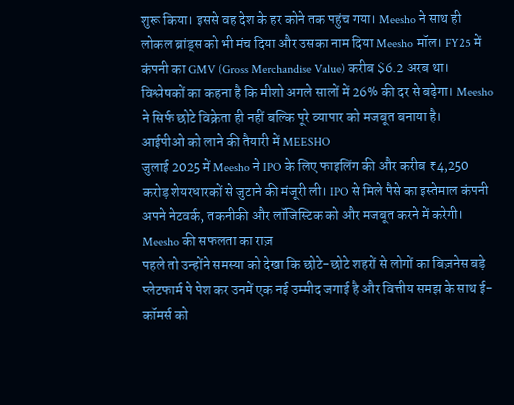शुरू किया। इससे वह देश के हर कोने तक पहुंच गया। Meesho ने साथ ही लोकल ब्रांड्स को भी मंच दिया और उसका नाम दिया Meesho मॉल। FY25 में कंपनी का GMV (Gross Merchandise Value) करीब $6.2 अरब था। विश्लेषकों का कहना है कि मीशो अगले सालों में 26% की दर से बढ़ेगा। Meesho ने सिर्फ छोटे विक्रेता ही नहीं बल्कि पूरे व्यापार को मजबूत बनाया है।
आईपीओ को लाने की तैयारी में MEESHO
जुलाई 2025 में Meesho ने IPO के लिए फाइलिंग की और करीब ₹4,250 करोड़ शेयरधारकों से जुटाने की मंजूरी ली। IPO से मिले पैसे का इस्तेमाल कंपनी अपने नेटवर्क, तकनीकी और लॉजिस्टिक को और मजबूत करने में करेगी।
Meesho की सफलता का राज़
पहले तो उन्होंने समस्या को देखा कि छोटे-छोटे शहरों से लोगों का बिज़नेस बड़े प्लेटफार्म पे पेश कर उनमें एक नई उम्मीद जगाई है और वित्तीय समझ के साथ ई-कॉमर्स को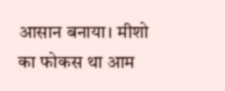आसान बनाया। मीशो का फोकस था आम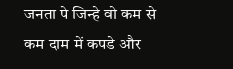जनता पे जिन्हे वो कम से कम दाम में कपडे और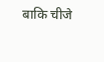बाकि चीजे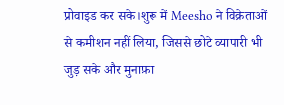प्रोवाइड कर सके।शुरू में Meesho ने विक्रेताओं से कमीशन नहीं लिया, जिससे छोटे व्यापारी भी जुड़ सके और मुनाफ़ा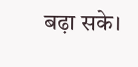बढ़ा सके।